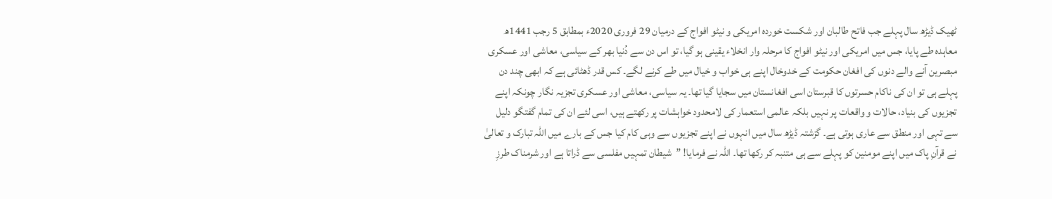ٹھیک ڈیڑھ سال پہلے جب فاتح طالبان اور شکست خوردہ امریکی و نیٹو افواج کے درمیان 29 فروری 2020ء بمطابق 5 رجب 1441ھ معاہدہ طے پایا، جس میں امریکی اور نیٹو افواج کا مرحلہ وار انخلاء یقینی ہو گیا، تو اس دن سے دُنیا بھر کے سیاسی، معاشی اور عسکری مبصرین آنے والے دنوں کی افغان حکومت کے خدوخال اپنے ہی خواب و خیال میں طے کرنے لگے۔ کس قدر ڈھٹائی ہے کہ ابھی چند دن پہلے ہی تو ان کی ناکام حسرتوں کا قبرستان اسی افغانستان میں سجایا گیا تھا۔ یہ سیاسی، معاشی اور عسکری تجزیہ نگار چونکہ اپنے تجزیوں کی بنیاد، حالات و واقعات پر نہیں بلکہ عالمی استعمار کی لامحدود خواہشات پر رکھتے ہیں، اسی لئے ان کی تمام گفتگو دلیل سے تہی اور منطق سے عاری ہوتی ہے۔ گزشتہ ڈیڑھ سال میں انہوں نے اپنے تجزیوں سے وہی کام کیا جس کے بارے میں اللہ تبارک و تعالیٰ نے قرآنِ پاک میں اپنے مومنین کو پہلے سے ہی متنبہ کر رکھا تھا۔ اللہ نے فرمایا! ’’شیطان تمہیں مفلسی سے ڈراتا ہے اور شرمناک طرزِ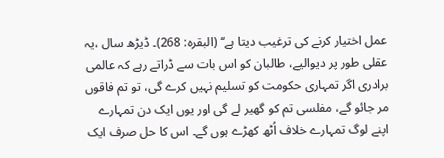عمل اختیار کرنے کی ترغیب دیتا ہے‘‘ (البقرہ: 268)۔ ڈیڑھ سال ،یہ عقلی طور پر دیوالیے، طالبان کو اس بات سے ڈراتے رہے کہ عالمی برادری اگر تمہاری حکومت کو تسلیم نہیں کرے گی، تو تم فاقوں مر جائو گے، مفلسی تم کو گھیر لے گی اور یوں ایک دن تمہارے اپنے لوگ تمہارے خلاف اُٹھ کھڑے ہوں گے۔ اس کا حل صرف ایک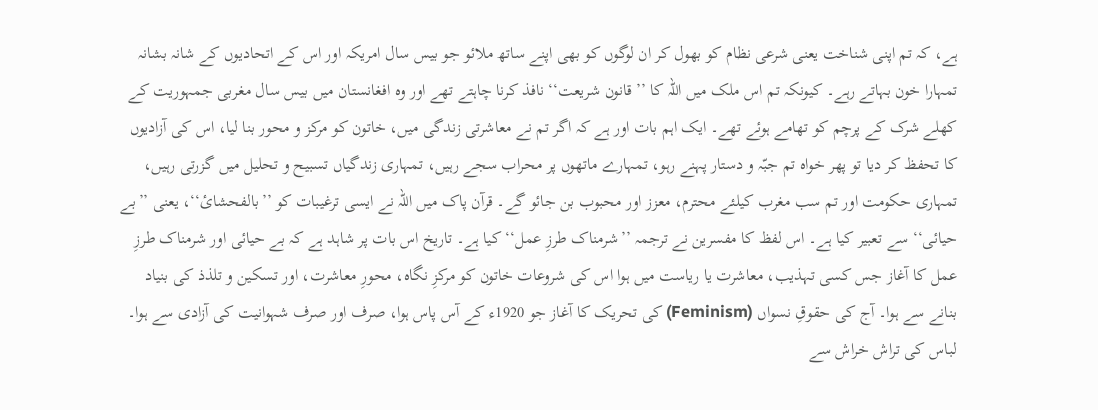ہے، کہ تم اپنی شناخت یعنی شرعی نظام کو بھول کر ان لوگوں کو بھی اپنے ساتھ ملائو جو بیس سال امریکہ اور اس کے اتحادیوں کے شانہ بشانہ تمہارا خون بہاتے رہے۔ کیونکہ تم اس ملک میں اللہ کا ’’قانون شریعت‘‘ نافذ کرنا چاہتے تھے اور وہ افغانستان میں بیس سال مغربی جمہوریت کے کھلے شرک کے پرچم کو تھامے ہوئے تھے۔ ایک اہم بات اور ہے کہ اگر تم نے معاشرتی زندگی میں، خاتون کو مرکز و محور بنا لیا، اس کی آزادیوں کا تحفظ کر دیا تو پھر خواہ تم جبّہ و دستار پہنے رہو، تمہارے ماتھوں پر محراب سجے رہیں، تمہاری زندگیاں تسبیح و تحلیل میں گزرتی رہیں، تمہاری حکومت اور تم سب مغرب کیلئے محترم، معزز اور محبوب بن جائو گے۔ قرآن پاک میں اللہ نے ایسی ترغیبات کو ’’بالفحشائ‘‘، یعنی ’’بے حیائی‘‘ سے تعبیر کیا ہے۔ اس لفظ کا مفسرین نے ترجمہ ’’شرمناک طرزِ عمل‘‘ کیا ہے۔ تاریخ اس بات پر شاہد ہے کہ بے حیائی اور شرمناک طرزِ عمل کا آغاز جس کسی تہذیب، معاشرت یا ریاست میں ہوا اس کی شروعات خاتون کو مرکزِ نگاہ، محورِ معاشرت، اور تسکین و تلذذ کی بنیاد بنانے سے ہوا۔ آج کی حقوقِ نسواں (Feminism) کی تحریک کا آغاز جو 1920ء کے آس پاس ہوا، صرف اور صرف شہوانیت کی آزادی سے ہوا۔ لباس کی تراش خراش سے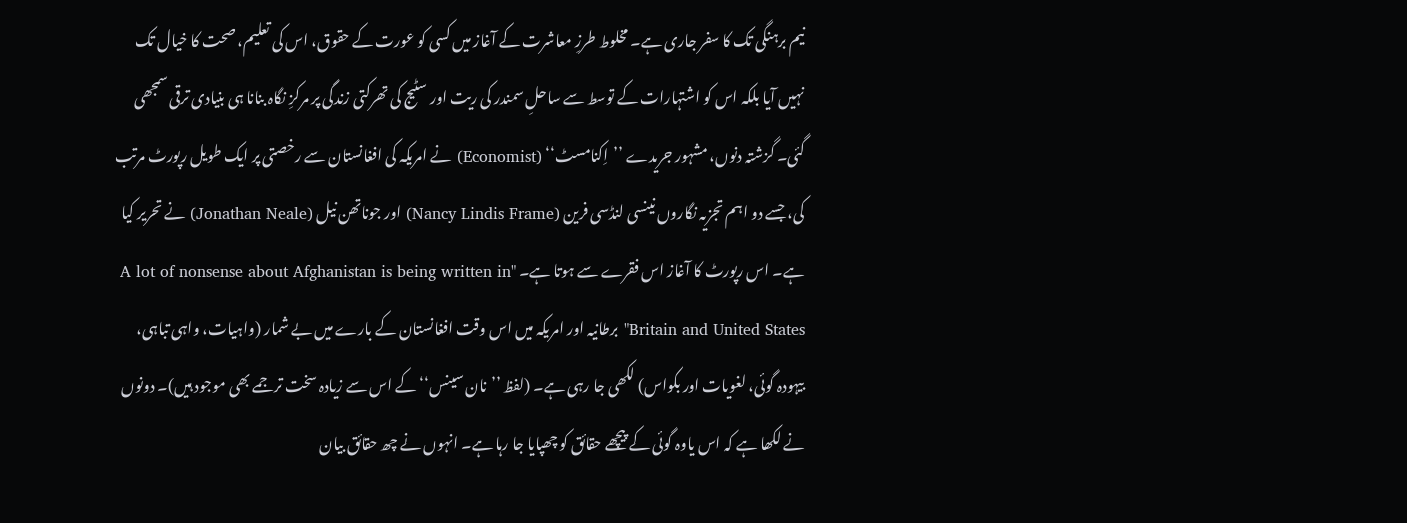نیم برہنگی تک کا سفر جاری ہے۔ مخلوط طرزِ معاشرت کے آغاز میں کسی کو عورت کے حقوق، اس کی تعلیم، صحت کا خیال تک نہیں آیا بلکہ اس کو اشتہارات کے توسط سے ساحلِ سمندر کی ریت اور سٹیج کی تھرکتی زندگی پر مرکزِ نگاہ بنانا ہی بنیادی ترقی سمجھی گئی۔ گزشتہ دنوں، مشہور جریدے ’’اِکنامسٹ‘‘ (Economist) نے امریکہ کی افغانستان سے رخصتی پر ایک طویل رپورٹ مرتب کی، جسے دو اہم تجزیہ نگاروں نینسی لنڈسی فرین (Nancy Lindis Frame) اور جوناتھن نیل (Jonathan Neale) نے تحریر کیا ہے۔ اس رپورٹ کا آغاز اس فقرے سے ہوتا ہے۔ "A lot of nonsense about Afghanistan is being written in Britain and United States" برطانیہ اور امریکہ میں اس وقت افغانستان کے بارے میں بے شمار (واہیات، واہی تباہی، بیہودہ گوئی، لغویات اور بکواس) لکھی جا رہی ہے۔ (لفظ ’’نان سینس‘‘ کے اس سے زیادہ سخت ترجمے بھی موجود ہیں)۔ دونوں نے لکھا ہے کہ اس یاوہ گوئی کے پیچھے حقائق کو چھپایا جا رہا ہے۔ انہوں نے چھ حقائق بیان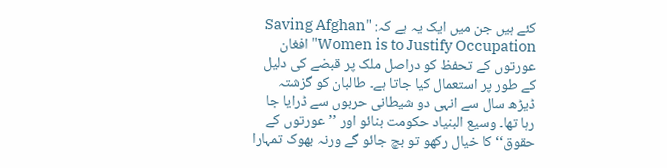کئے ہیں جن میں ایک یہ ہے کہ: "Saving Afghan Women is to Justify Occupation" افغان عورتوں کے تحفظ کو دراصل ملک پر قبضے کی دلیل کے طور پر استعمال کیا جاتا ہے۔ طالبان کو گزشتہ ڈیڑھ سال سے انہی دو شیطانی حربوں سے ڈرایا جا رہا تھا۔ وسیع البنیاد حکومت بنائو اور ’’عورتوں کے حقوق‘‘ کا خیال رکھو تو بچ جائو گے ورنہ بھوک تمہارا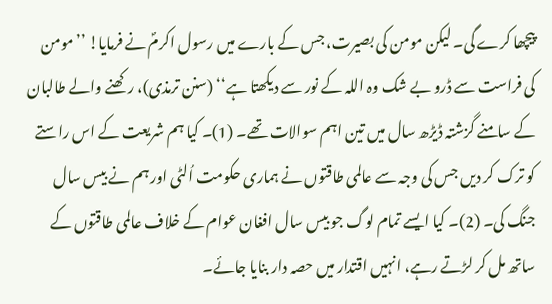پیچھا کرے گی۔ لیکن مومن کی بصیرت، جس کے بارے میں رسول اکرمؐ نے فرمایا! ’’مومن کی فراست سے ڈرو بے شک وہ اللہ کے نور سے دیکھتا ہے‘‘ (سنن ترمذی)، رکھنے والے طالبان کے سامنے گزشتہ ڈیڑھ سال میں تین اہم سوالات تھے۔ (1)۔ کیا ہم شریعت کے اس راستے کو ترک کر دیں جس کی وجہ سے عالمی طاقتوں نے ہماری حکومت اُلٹی اور ہم نے بیس سال جنگ کی۔ (2)۔ کیا ایسے تمام لوگ جو بیس سال افغان عوام کے خلاف عالمی طاقتوں کے ساتھ مل کر لڑتے رہے، انہیں اقتدار میں حصہ دار بنایا جائے۔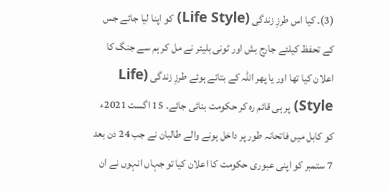(3)۔ کیا اس طرزِ زندگی (Life Style) کو اپنا لیا جائے جس کے تحفظ کیلئے جارج بش اور ٹونی بلیئر نے مل کر ہم سے جنگ کا اعلان کیا تھا اور یا پھر اللہ کے بتائے ہوئے طرزِ زندگی (Life Style) پر ہی قائم رہ کر حکومت بنائی جائے۔ 15 اگست 2021ء کو کابل میں فاتحانہ طور پر داخل ہونے والے طالبان نے جب 24 دن بعد 7 ستمبر کو اپنی عبوری حکومت کا اعلان کیا تو جہاں انہوں نے ان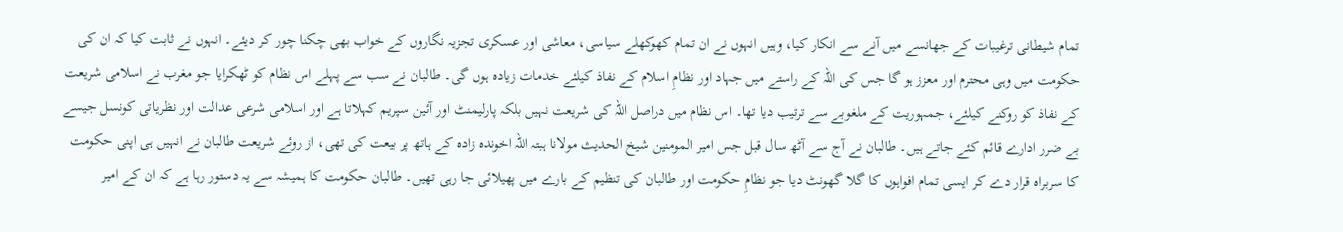تمام شیطانی ترغیبات کے جھانسے میں آنے سے انکار کیا، وہیں انہوں نے ان تمام کھوکھلے سیاسی، معاشی اور عسکری تجزیہ نگاروں کے خواب بھی چکنا چور کر دیئے۔ انہوں نے ثابت کیا کہ ان کی حکومت میں وہی محترم اور معزز ہو گا جس کی اللہ کے راستے میں جہاد اور نظامِ اسلام کے نفاذ کیلئے خدمات زیادہ ہوں گی۔ طالبان نے سب سے پہلے اس نظام کو ٹھکرایا جو مغرب نے اسلامی شریعت کے نفاذ کو روکنے کیلئے، جمہوریت کے ملغوبے سے ترتیب دیا تھا۔ اس نظام میں دراصل اللہ کی شریعت نہیں بلکہ پارلیمنٹ اور آئین سپریم کہلاتا ہے اور اسلامی شرعی عدالت اور نظریاتی کونسل جیسے بے ضرر ادارے قائم کئے جاتے ہیں۔ طالبان نے آج سے آٹھ سال قبل جس امیر المومنین شیخ الحدیث مولانا ہبتہ اللہ اخوندہ زادہ کے ہاتھ پر بیعت کی تھی، از روئے شریعت طالبان نے انہیں ہی اپنی حکومت کا سربراہ قرار دے کر ایسی تمام افواہوں کا گلا گھونٹ دیا جو نظامِ حکومت اور طالبان کی تنظیم کے بارے میں پھیلائی جا رہی تھیں۔ طالبان حکومت کا ہمیشہ سے یہ دستور رہا ہے کہ ان کے امیر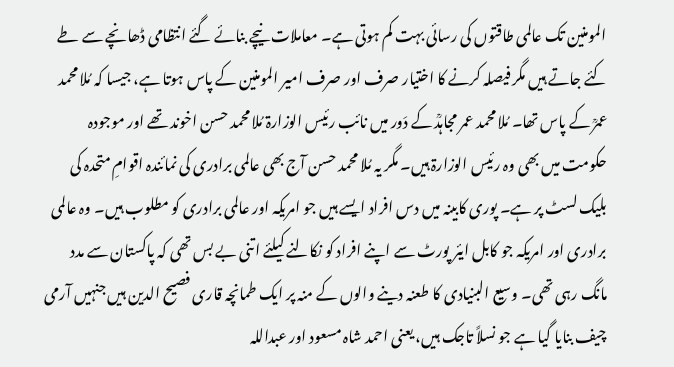المومنین تک عالمی طاقتوں کی رسائی بہت کم ہوتی ہے۔ معاملات نیچے بنائے گئے انتظامی ڈھانچے سے طے کئے جاتے ہیں مگر فیصلہ کرنے کا اختیار صرف اور صرف امیر المومنین کے پاس ہوتا ہے، جیسا کہ مُلا محمد عمرؒ کے پاس تھا۔ مُلا محمد عمر مجاہدؒ کے دَور میں نائب رئیس الوزارۃ مُلا محمد حسن اخوند تھے اور موجودہ حکومت میں بھی وہ رئیس الوزارۃ ہیں۔ مگر یہ مُلا محمد حسن آج بھی عالمی برادری کی نمائندہ اقوامِ متحدہ کی بلیک لسٹ پر ہے۔ پوری کابینہ میں دس افراد ایسے ہیں جو امریکہ اور عالمی برادری کو مطلوب ہیں۔ وہ عالمی برادری اور امریکہ جو کابل ایئر پورٹ سے اپنے افراد کو نکالنے کیلئے اتنی بے بس تھی کہ پاکستان سے مدد مانگ رہی تھی۔ وسیع البنیادی کا طعنہ دینے والوں کے منہ پر ایک طمانچہ قاری فصیح الدین ہیں جنہیں آرمی چیف بنایا گیا ہے جو نسلاً تاجک ہیں، یعنی احمد شاہ مسعود اور عبداللہ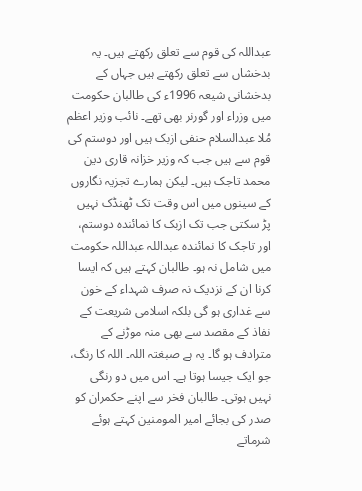عبداللہ کی قوم سے تعلق رکھتے ہیں۔ یہ بدخشاں سے تعلق رکھتے ہیں جہاں کے بدخشانی شیعہ 1996ء کی طالبان حکومت میں وزراء اور گورنر بھی تھے۔ نائب وزیر اعظم مُلا عبدالسلام حنفی ازبک ہیں اور دوستم کی قوم سے ہیں جب کہ وزیر خزانہ قاری دین محمد تاجک ہیں۔ لیکن ہمارے تجزیہ نگاروں کے سینوں میں اس وقت تک ٹھنڈک نہیں پڑ سکتی جب تک ازبک کا نمائندہ دوستم، اور تاجک کا نمائندہ عبداللہ عبداللہ حکومت میں شامل نہ ہو۔ طالبان کہتے ہیں کہ ایسا کرنا ان کے نزدیک نہ صرف شہداء کے خون سے غداری ہو گی بلکہ اسلامی شریعت کے نفاذ کے مقصد سے بھی منہ موڑنے کے مترادف ہو گا۔ یہ ہے صبغتہ اللہ۔ اللہ کا رنگ، جو ایک جیسا ہوتا ہے۔ اس میں دو رنگی نہیں ہوتی۔ طالبان فخر سے اپنے حکمران کو صدر کی بجائے امیر المومنین کہتے ہوئے شرماتے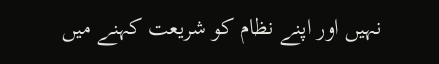نہیں اور اپنے نظام کو شریعت کہنے میں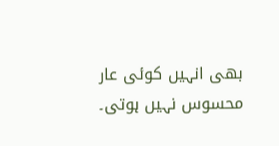بھی انہیں کوئی عار محسوس نہیں ہوتی۔